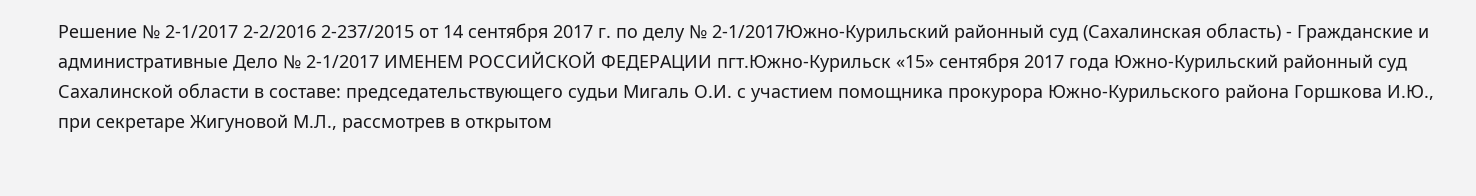Решение № 2-1/2017 2-2/2016 2-237/2015 от 14 сентября 2017 г. по делу № 2-1/2017Южно-Курильский районный суд (Сахалинская область) - Гражданские и административные Дело № 2-1/2017 ИМЕНЕМ РОССИЙСКОЙ ФЕДЕРАЦИИ пгт.Южно-Курильск «15» сентября 2017 года Южно-Курильский районный суд Сахалинской области в составе: председательствующего судьи Мигаль О.И. с участием помощника прокурора Южно-Курильского района Горшкова И.Ю., при секретаре Жигуновой М.Л., рассмотрев в открытом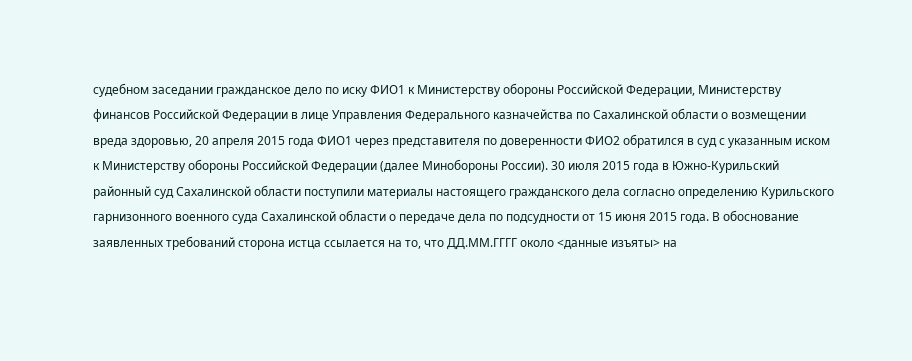судебном заседании гражданское дело по иску ФИО1 к Министерству обороны Российской Федерации, Министерству финансов Российской Федерации в лице Управления Федерального казначейства по Сахалинской области о возмещении вреда здоровью, 20 апреля 2015 года ФИО1 через представителя по доверенности ФИО2 обратился в суд с указанным иском к Министерству обороны Российской Федерации (далее Минобороны России). 30 июля 2015 года в Южно-Курильский районный суд Сахалинской области поступили материалы настоящего гражданского дела согласно определению Курильского гарнизонного военного суда Сахалинской области о передаче дела по подсудности от 15 июня 2015 года. В обоснование заявленных требований сторона истца ссылается на то, что ДД.ММ.ГГГГ около <данные изъяты> на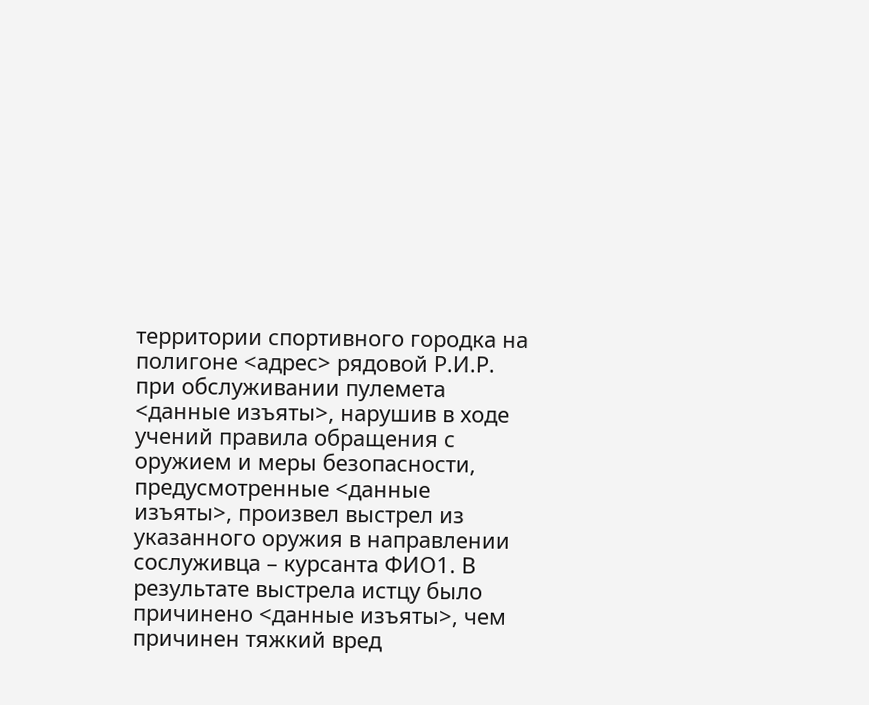территории спортивного городка на полигоне <адрес> рядовой Р.И.Р. при обслуживании пулемета <данные изъяты>, нарушив в ходе учений правила обращения с оружием и меры безопасности, предусмотренные <данные изъяты>, произвел выстрел из указанного оружия в направлении сослуживца – курсанта ФИО1. В результате выстрела истцу было причинено <данные изъяты>, чем причинен тяжкий вред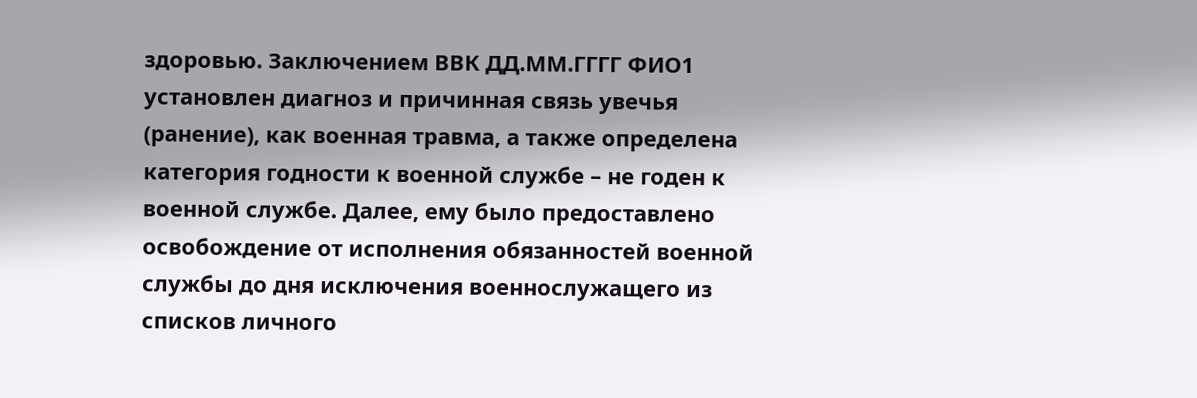здоровью. Заключением ВВК ДД.ММ.ГГГГ ФИО1 установлен диагноз и причинная связь увечья (ранение), как военная травма, а также определена категория годности к военной службе – не годен к военной службе. Далее, ему было предоставлено освобождение от исполнения обязанностей военной службы до дня исключения военнослужащего из списков личного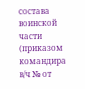состава воинской части (приказом командира в/ч № от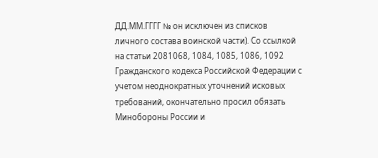ДД.ММ.ГГГГ № он исключен из списков личного состава воинской части). Со ссылкой на статьи 2081068, 1084, 1085, 1086, 1092 Гражданского кодекса Российской Федерации с учетом неоднократных уточнений исковых требований, окончательно просил обязать Минобороны России и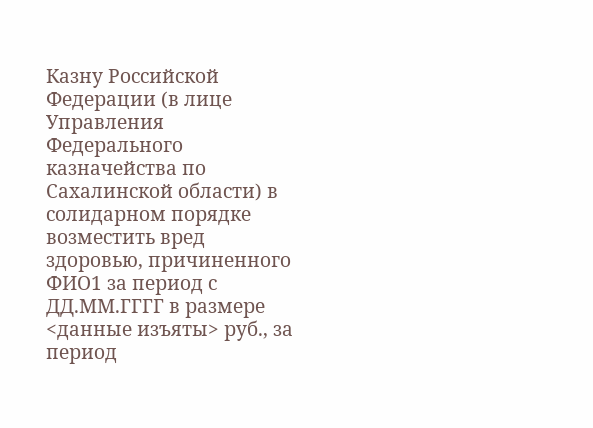Казну Российской Федерации (в лице Управления Федерального казначейства по Сахалинской области) в солидарном порядке возместить вред здоровью, причиненного ФИО1 за период с ДД.ММ.ГГГГ в размере <данные изъяты> руб., за период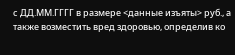с ДД.ММ.ГГГГ в размере <данные изъяты> руб., а также возместить вред здоровью, определив ко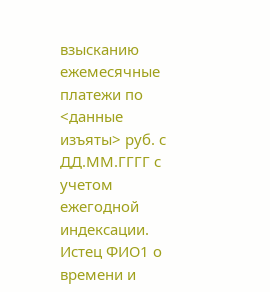взысканию ежемесячные платежи по <данные изъяты> руб. с ДД.ММ.ГГГГ с учетом ежегодной индексации. Истец ФИО1 о времени и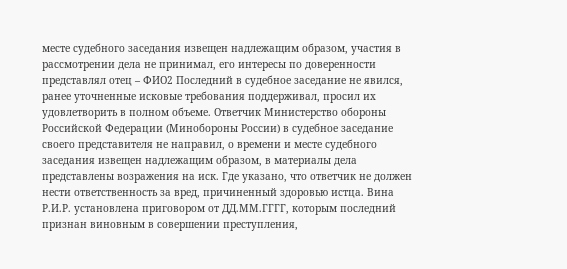месте судебного заседания извещен надлежащим образом, участия в рассмотрении дела не принимал, его интересы по доверенности представлял отец – ФИО2 Последний в судебное заседание не явился, ранее уточненные исковые требования поддерживал, просил их удовлетворить в полном объеме. Ответчик Министерство обороны Российской Федерации (Минобороны России) в судебное заседание своего представителя не направил, о времени и месте судебного заседания извещен надлежащим образом, в материалы дела представлены возражения на иск. Где указано, что ответчик не должен нести ответственность за вред, причиненный здоровью истца. Вина Р.И.Р. установлена приговором от ДД.ММ.ГГГГ, которым последний признан виновным в совершении преступления,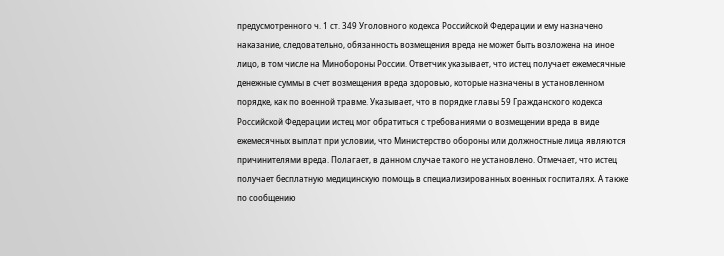предусмотренного ч. 1 ст. 349 Уголовного кодекса Российской Федерации и ему назначено наказание, следовательно, обязанность возмещения вреда не может быть возложена на иное лицо, в том числе на Минобороны России. Ответчик указывает, что истец получает ежемесячные денежные суммы в счет возмещения вреда здоровью, которые назначены в установленном порядке, как по военной травме. Указывает, что в порядке главы 59 Гражданского кодекса Российской Федерации истец мог обратиться с требованиями о возмещении вреда в виде ежемесячных выплат при условии, что Министерство обороны или должностные лица являются причинителями вреда. Полагает, в данном случае такого не установлено. Отмечает, что истец получает бесплатную медицинскую помощь в специализированных военных госпиталях. А также по сообщению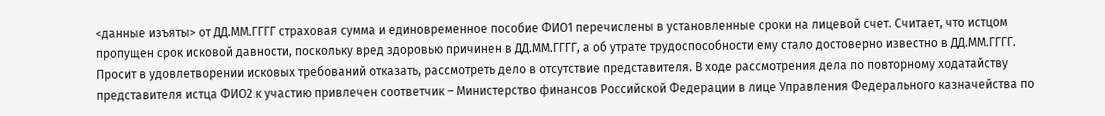<данные изъяты> от ДД.ММ.ГГГГ страховая сумма и единовременное пособие ФИО1 перечислены в установленные сроки на лицевой счет. Считает, что истцом пропущен срок исковой давности, поскольку вред здоровью причинен в ДД.ММ.ГГГГ, а об утрате трудоспособности ему стало достоверно известно в ДД.ММ.ГГГГ. Просит в удовлетворении исковых требований отказать, рассмотреть дело в отсутствие представителя. В ходе рассмотрения дела по повторному ходатайству представителя истца ФИО2 к участию привлечен соответчик – Министерство финансов Российской Федерации в лице Управления Федерального казначейства по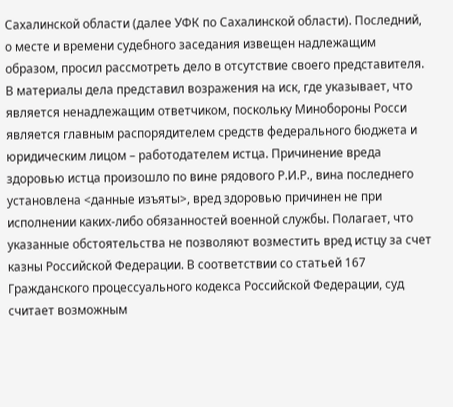Сахалинской области (далее УФК по Сахалинской области). Последний, о месте и времени судебного заседания извещен надлежащим образом, просил рассмотреть дело в отсутствие своего представителя. В материалы дела представил возражения на иск, где указывает, что является ненадлежащим ответчиком, поскольку Минобороны Росси является главным распорядителем средств федерального бюджета и юридическим лицом – работодателем истца. Причинение вреда здоровью истца произошло по вине рядового Р.И.Р., вина последнего установлена <данные изъяты>, вред здоровью причинен не при исполнении каких-либо обязанностей военной службы. Полагает, что указанные обстоятельства не позволяют возместить вред истцу за счет казны Российской Федерации. В соответствии со статьей 167 Гражданского процессуального кодекса Российской Федерации, суд считает возможным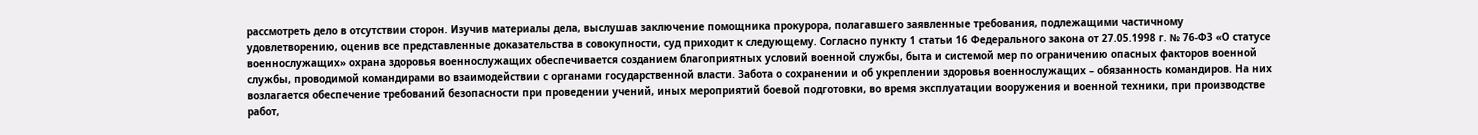рассмотреть дело в отсутствии сторон. Изучив материалы дела, выслушав заключение помощника прокурора, полагавшего заявленные требования, подлежащими частичному удовлетворению, оценив все представленные доказательства в совокупности, суд приходит к следующему. Согласно пункту 1 статьи 16 Федерального закона от 27.05.1998 г. № 76-ФЗ «О статусе военнослужащих» охрана здоровья военнослужащих обеспечивается созданием благоприятных условий военной службы, быта и системой мер по ограничению опасных факторов военной службы, проводимой командирами во взаимодействии с органами государственной власти. Забота о сохранении и об укреплении здоровья военнослужащих – обязанность командиров. На них возлагается обеспечение требований безопасности при проведении учений, иных мероприятий боевой подготовки, во время эксплуатации вооружения и военной техники, при производстве работ,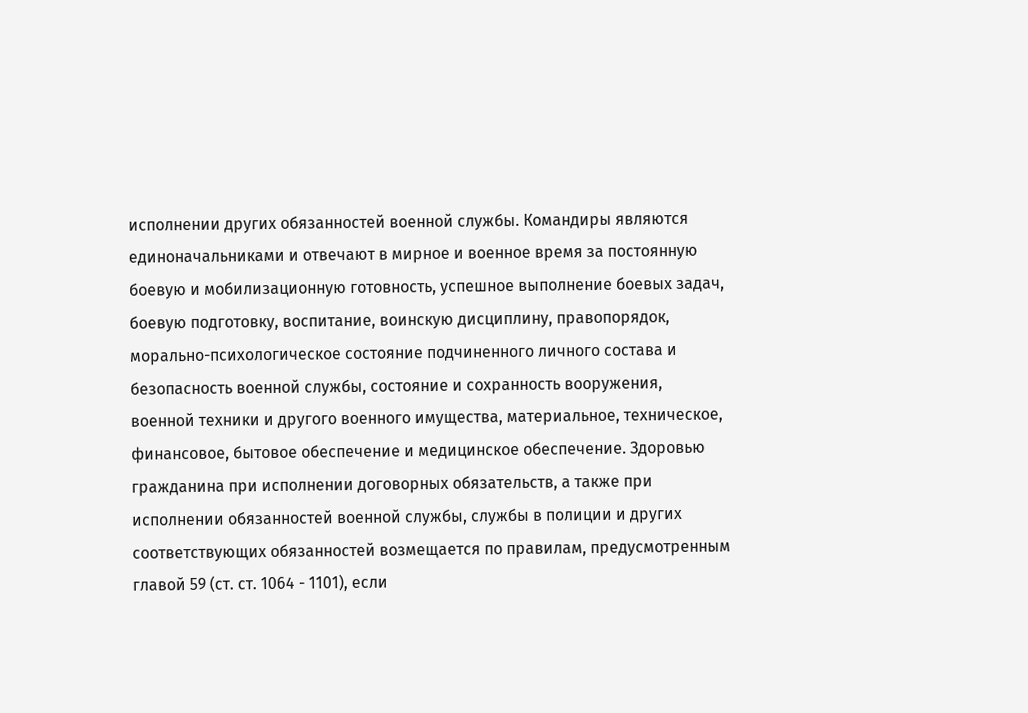исполнении других обязанностей военной службы. Командиры являются единоначальниками и отвечают в мирное и военное время за постоянную боевую и мобилизационную готовность, успешное выполнение боевых задач, боевую подготовку, воспитание, воинскую дисциплину, правопорядок, морально-психологическое состояние подчиненного личного состава и безопасность военной службы, состояние и сохранность вооружения, военной техники и другого военного имущества, материальное, техническое, финансовое, бытовое обеспечение и медицинское обеспечение. Здоровью гражданина при исполнении договорных обязательств, а также при исполнении обязанностей военной службы, службы в полиции и других соответствующих обязанностей возмещается по правилам, предусмотренным главой 59 (ст. ст. 1064 - 1101), если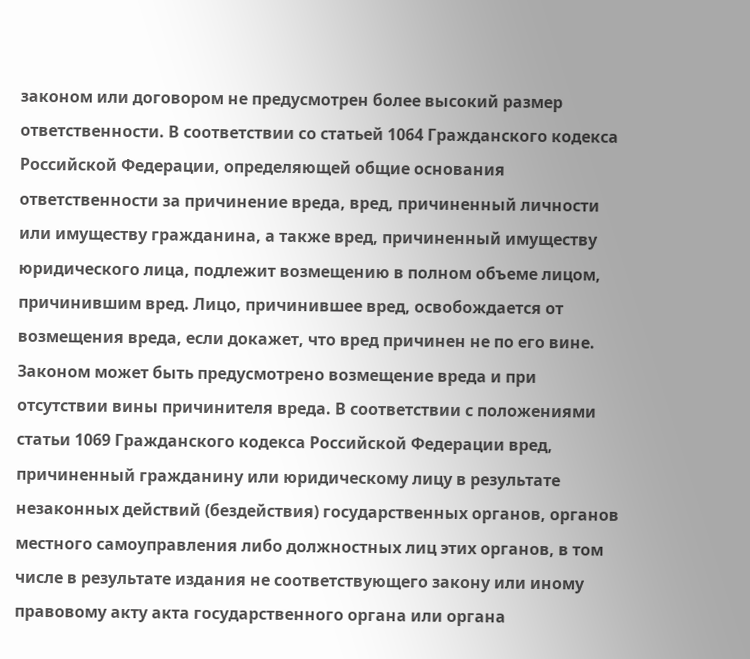законом или договором не предусмотрен более высокий размер ответственности. В соответствии со статьей 1064 Гражданского кодекса Российской Федерации, определяющей общие основания ответственности за причинение вреда, вред, причиненный личности или имуществу гражданина, а также вред, причиненный имуществу юридического лица, подлежит возмещению в полном объеме лицом, причинившим вред. Лицо, причинившее вред, освобождается от возмещения вреда, если докажет, что вред причинен не по его вине. Законом может быть предусмотрено возмещение вреда и при отсутствии вины причинителя вреда. В соответствии с положениями статьи 1069 Гражданского кодекса Российской Федерации вред, причиненный гражданину или юридическому лицу в результате незаконных действий (бездействия) государственных органов, органов местного самоуправления либо должностных лиц этих органов, в том числе в результате издания не соответствующего закону или иному правовому акту акта государственного органа или органа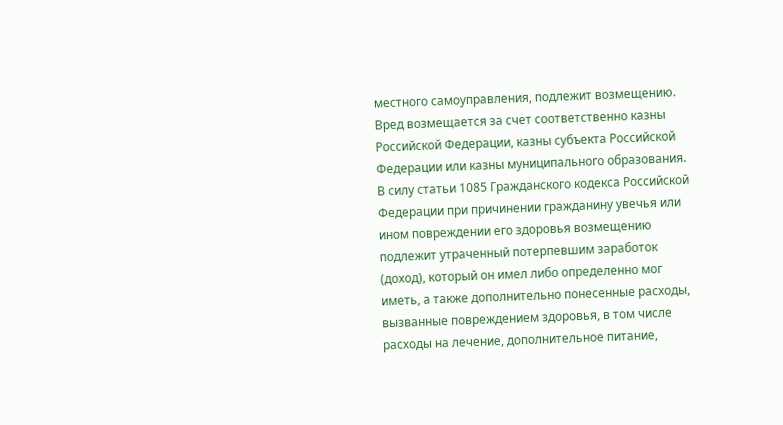местного самоуправления, подлежит возмещению. Вред возмещается за счет соответственно казны Российской Федерации, казны субъекта Российской Федерации или казны муниципального образования. В силу статьи 1085 Гражданского кодекса Российской Федерации при причинении гражданину увечья или ином повреждении его здоровья возмещению подлежит утраченный потерпевшим заработок (доход), который он имел либо определенно мог иметь, а также дополнительно понесенные расходы, вызванные повреждением здоровья, в том числе расходы на лечение, дополнительное питание,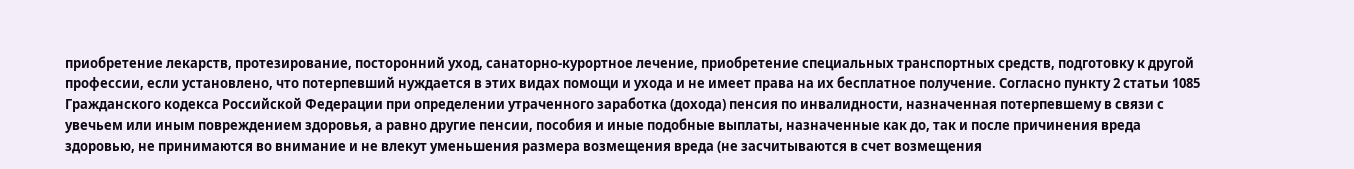приобретение лекарств, протезирование, посторонний уход, санаторно-курортное лечение, приобретение специальных транспортных средств, подготовку к другой профессии, если установлено, что потерпевший нуждается в этих видах помощи и ухода и не имеет права на их бесплатное получение. Согласно пункту 2 статьи 1085 Гражданского кодекса Российской Федерации при определении утраченного заработка (дохода) пенсия по инвалидности, назначенная потерпевшему в связи с увечьем или иным повреждением здоровья, а равно другие пенсии, пособия и иные подобные выплаты, назначенные как до, так и после причинения вреда здоровью, не принимаются во внимание и не влекут уменьшения размера возмещения вреда (не засчитываются в счет возмещения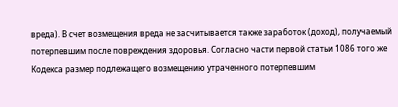вреда). В счет возмещения вреда не засчитывается также заработок (доход), получаемый потерпевшим после повреждения здоровья. Согласно части первой статьи 1086 того же Кодекса размер подлежащего возмещению утраченного потерпевшим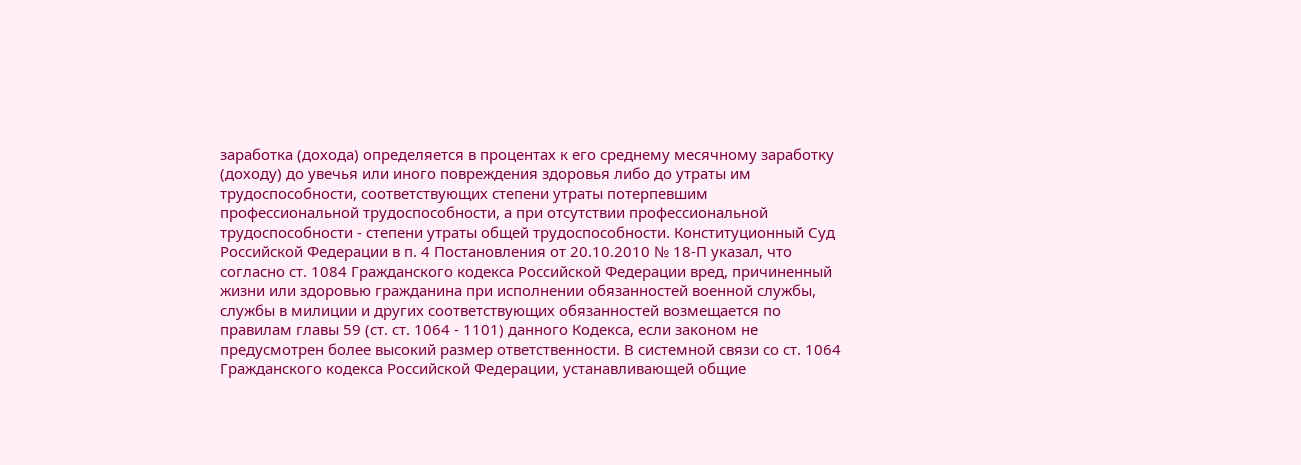заработка (дохода) определяется в процентах к его среднему месячному заработку (доходу) до увечья или иного повреждения здоровья либо до утраты им трудоспособности, соответствующих степени утраты потерпевшим профессиональной трудоспособности, а при отсутствии профессиональной трудоспособности - степени утраты общей трудоспособности. Конституционный Суд Российской Федерации в п. 4 Постановления от 20.10.2010 № 18-П указал, что согласно ст. 1084 Гражданского кодекса Российской Федерации вред, причиненный жизни или здоровью гражданина при исполнении обязанностей военной службы, службы в милиции и других соответствующих обязанностей возмещается по правилам главы 59 (ст. ст. 1064 - 1101) данного Кодекса, если законом не предусмотрен более высокий размер ответственности. В системной связи со ст. 1064 Гражданского кодекса Российской Федерации, устанавливающей общие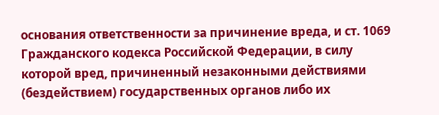основания ответственности за причинение вреда, и ст. 1069 Гражданского кодекса Российской Федерации, в силу которой вред, причиненный незаконными действиями (бездействием) государственных органов либо их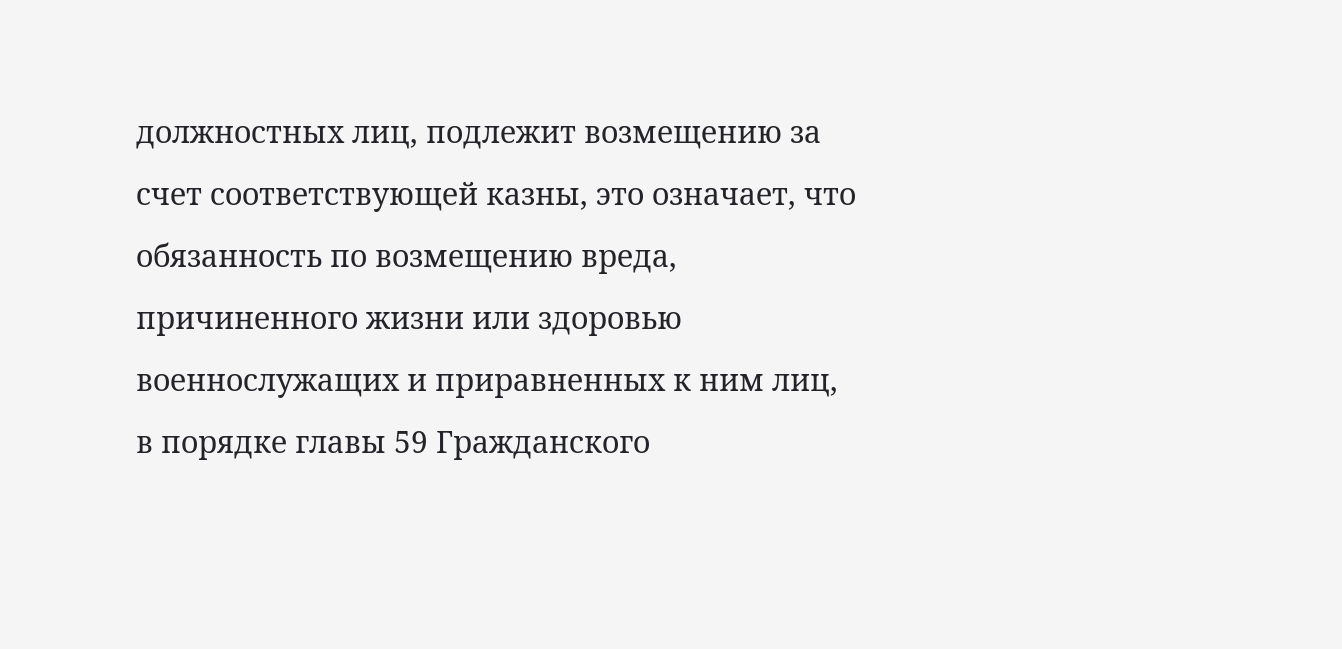должностных лиц, подлежит возмещению за счет соответствующей казны, это означает, что обязанность по возмещению вреда, причиненного жизни или здоровью военнослужащих и приравненных к ним лиц, в порядке главы 59 Гражданского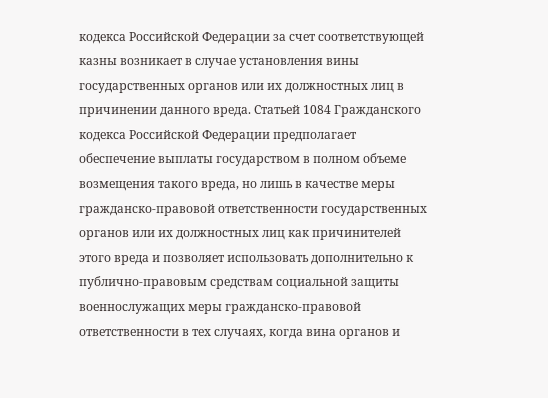кодекса Российской Федерации за счет соответствующей казны возникает в случае установления вины государственных органов или их должностных лиц в причинении данного вреда. Статьей 1084 Гражданского кодекса Российской Федерации предполагает обеспечение выплаты государством в полном объеме возмещения такого вреда, но лишь в качестве меры гражданско-правовой ответственности государственных органов или их должностных лиц как причинителей этого вреда и позволяет использовать дополнительно к публично-правовым средствам социальной защиты военнослужащих меры гражданско-правовой ответственности в тех случаях, когда вина органов и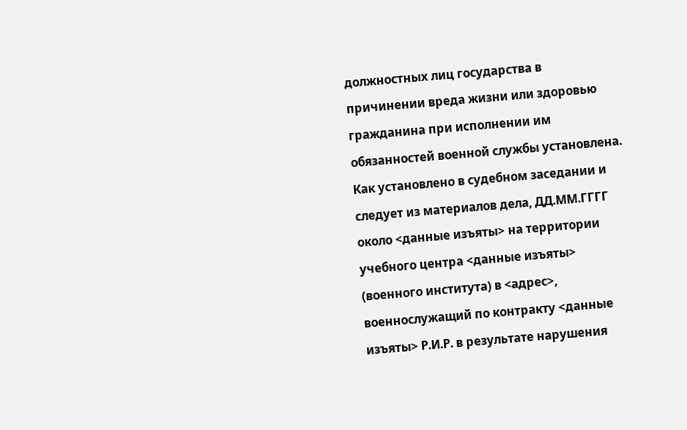должностных лиц государства в причинении вреда жизни или здоровью гражданина при исполнении им обязанностей военной службы установлена. Как установлено в судебном заседании и следует из материалов дела, ДД.ММ.ГГГГ около <данные изъяты> на территории учебного центра <данные изъяты> (военного института) в <адрес>, военнослужащий по контракту <данные изъяты> Р.И.Р. в результате нарушения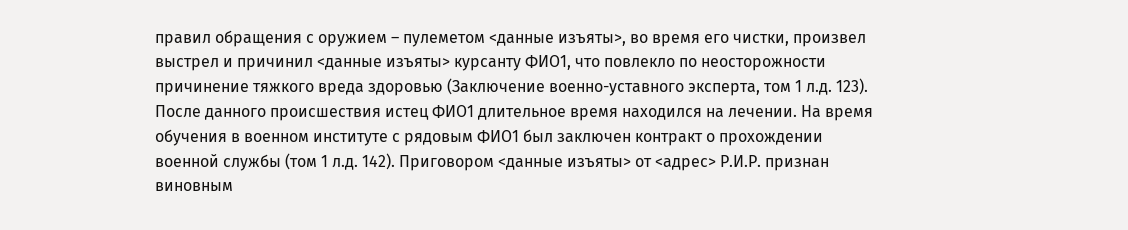правил обращения с оружием – пулеметом <данные изъяты>, во время его чистки, произвел выстрел и причинил <данные изъяты> курсанту ФИО1, что повлекло по неосторожности причинение тяжкого вреда здоровью (Заключение военно-уставного эксперта, том 1 л.д. 123). После данного происшествия истец ФИО1 длительное время находился на лечении. На время обучения в военном институте с рядовым ФИО1 был заключен контракт о прохождении военной службы (том 1 л.д. 142). Приговором <данные изъяты> от <адрес> Р.И.Р. признан виновным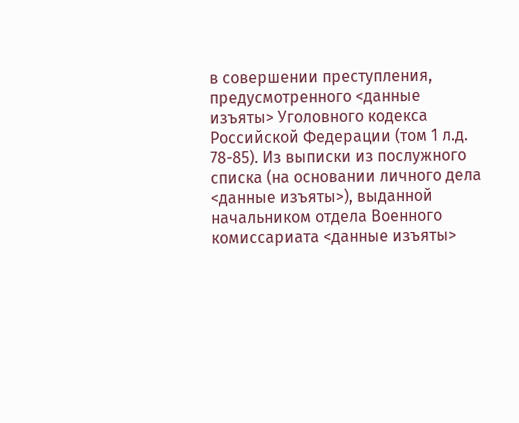в совершении преступления, предусмотренного <данные изъяты> Уголовного кодекса Российской Федерации (том 1 л.д. 78-85). Из выписки из послужного списка (на основании личного дела <данные изъяты>), выданной начальником отдела Военного комиссариата <данные изъяты>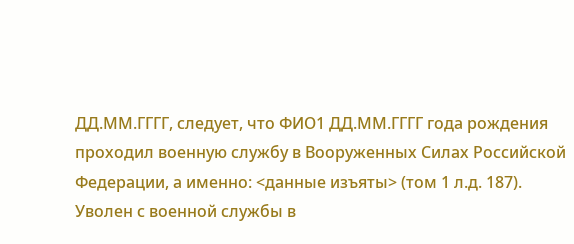ДД.ММ.ГГГГ, следует, что ФИО1 ДД.ММ.ГГГГ года рождения проходил военную службу в Вооруженных Силах Российской Федерации, а именно: <данные изъяты> (том 1 л.д. 187). Уволен с военной службы в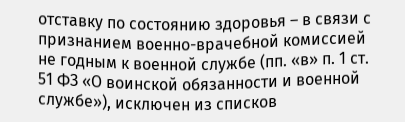отставку по состоянию здоровья – в связи с признанием военно-врачебной комиссией не годным к военной службе (пп. «в» п. 1 ст. 51 ФЗ «О воинской обязанности и военной службе»), исключен из списков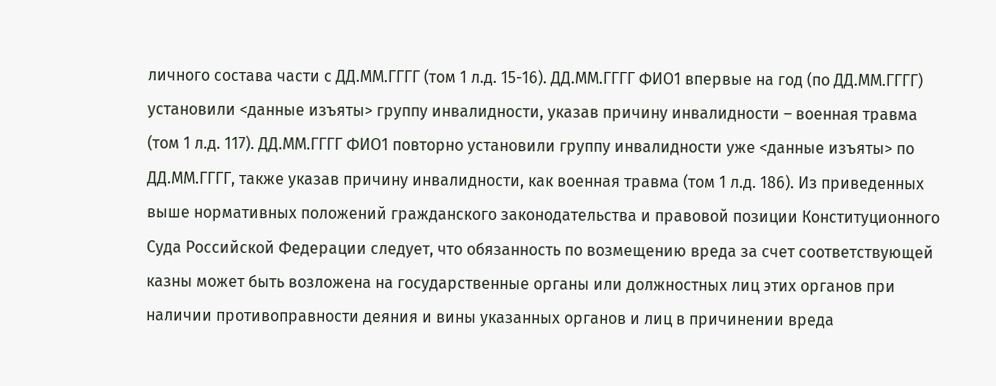личного состава части с ДД.ММ.ГГГГ (том 1 л.д. 15-16). ДД.ММ.ГГГГ ФИО1 впервые на год (по ДД.ММ.ГГГГ) установили <данные изъяты> группу инвалидности, указав причину инвалидности – военная травма (том 1 л.д. 117). ДД.ММ.ГГГГ ФИО1 повторно установили группу инвалидности уже <данные изъяты> по ДД.ММ.ГГГГ, также указав причину инвалидности, как военная травма (том 1 л.д. 186). Из приведенных выше нормативных положений гражданского законодательства и правовой позиции Конституционного Суда Российской Федерации следует, что обязанность по возмещению вреда за счет соответствующей казны может быть возложена на государственные органы или должностных лиц этих органов при наличии противоправности деяния и вины указанных органов и лиц в причинении вреда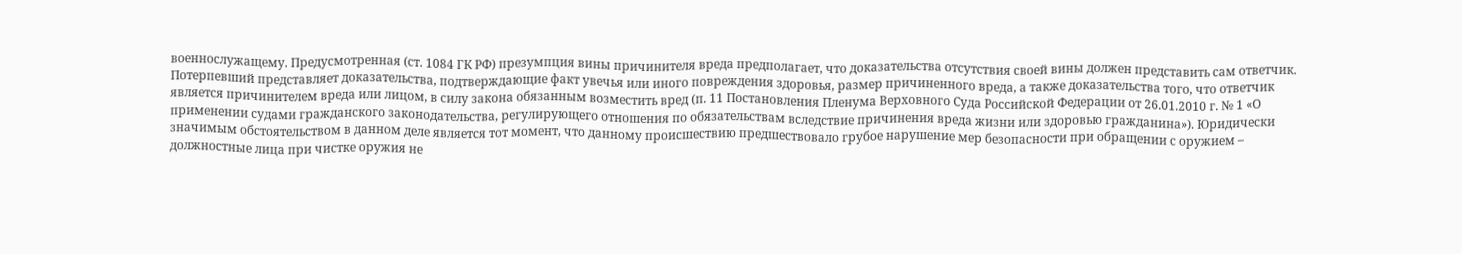военнослужащему. Предусмотренная (ст. 1084 ГК РФ) презумпция вины причинителя вреда предполагает, что доказательства отсутствия своей вины должен представить сам ответчик. Потерпевший представляет доказательства, подтверждающие факт увечья или иного повреждения здоровья, размер причиненного вреда, а также доказательства того, что ответчик является причинителем вреда или лицом, в силу закона обязанным возместить вред (п. 11 Постановления Пленума Верховного Суда Российской Федерации от 26.01.2010 г. № 1 «О применении судами гражданского законодательства, регулирующего отношения по обязательствам вследствие причинения вреда жизни или здоровью гражданина»). Юридически значимым обстоятельством в данном деле является тот момент, что данному происшествию предшествовало грубое нарушение мер безопасности при обращении с оружием – должностные лица при чистке оружия не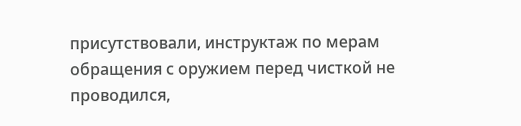присутствовали, инструктаж по мерам обращения с оружием перед чисткой не проводился,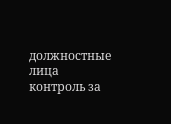должностные лица контроль за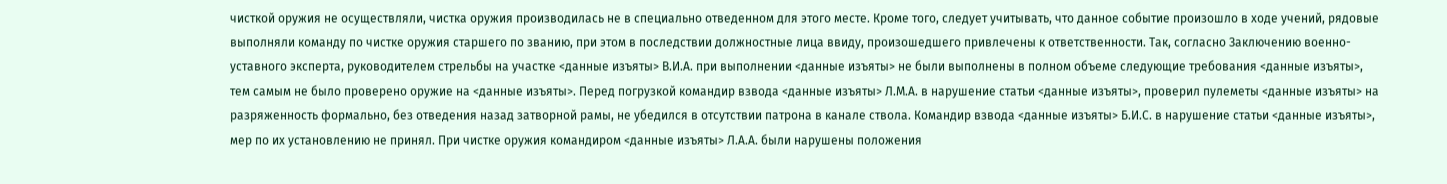чисткой оружия не осуществляли, чистка оружия производилась не в специально отведенном для этого месте. Кроме того, следует учитывать, что данное событие произошло в ходе учений, рядовые выполняли команду по чистке оружия старшего по званию, при этом в последствии должностные лица ввиду, произошедшего привлечены к ответственности. Так, согласно Заключению военно-уставного эксперта, руководителем стрельбы на участке <данные изъяты> В.И.А. при выполнении <данные изъяты> не были выполнены в полном объеме следующие требования <данные изъяты>, тем самым не было проверено оружие на <данные изъяты>. Перед погрузкой командир взвода <данные изъяты> Л.М.А. в нарушение статьи <данные изъяты>, проверил пулеметы <данные изъяты> на разряженность формально, без отведения назад затворной рамы, не убедился в отсутствии патрона в канале ствола. Командир взвода <данные изъяты> Б.И.С. в нарушение статьи <данные изъяты>, мер по их установлению не принял. При чистке оружия командиром <данные изъяты> Л.А.А. были нарушены положения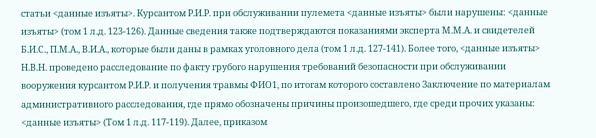статьи <данные изъяты>. Курсантом Р.И.Р. при обслуживании пулемета <данные изъяты> были нарушены: <данные изъяты> (том 1 л.д. 123-126). Данные сведения также подтверждаются показаниями эксперта М.М.А. и свидетелей Б.И.С., П.М.А., В.И.А., которые были даны в рамках уголовного дела (том 1 л.д. 127-141). Более того, <данные изъяты> Н.В.Н. проведено расследование по факту грубого нарушения требований безопасности при обслуживании вооружения курсантом Р.И.Р. и получения травмы ФИО1, по итогам которого составлено Заключение по материалам административного расследования, где прямо обозначены причины произошедшего, где среди прочих указаны: <данные изъяты> (Том 1 л.д. 117-119). Далее, приказом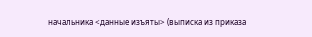начальника <данные изъяты> (выписка из приказа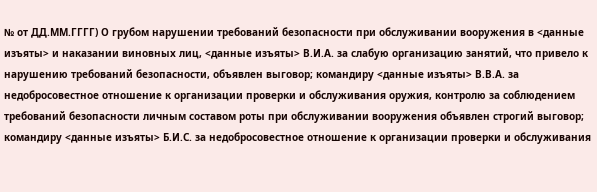№ от ДД.ММ.ГГГГ) О грубом нарушении требований безопасности при обслуживании вооружения в <данные изъяты> и наказании виновных лиц, <данные изъяты> В.И.А. за слабую организацию занятий, что привело к нарушению требований безопасности, объявлен выговор; командиру <данные изъяты> В.В.А. за недобросовестное отношение к организации проверки и обслуживания оружия, контролю за соблюдением требований безопасности личным составом роты при обслуживании вооружения объявлен строгий выговор; командиру <данные изъяты> Б.И.С. за недобросовестное отношение к организации проверки и обслуживания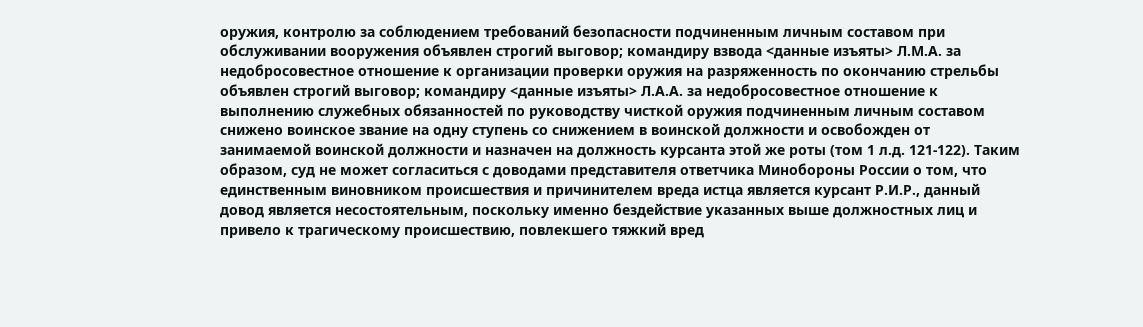оружия, контролю за соблюдением требований безопасности подчиненным личным составом при обслуживании вооружения объявлен строгий выговор; командиру взвода <данные изъяты> Л.М.А. за недобросовестное отношение к организации проверки оружия на разряженность по окончанию стрельбы объявлен строгий выговор; командиру <данные изъяты> Л.А.А. за недобросовестное отношение к выполнению служебных обязанностей по руководству чисткой оружия подчиненным личным составом снижено воинское звание на одну ступень со снижением в воинской должности и освобожден от занимаемой воинской должности и назначен на должность курсанта этой же роты (том 1 л.д. 121-122). Таким образом, суд не может согласиться с доводами представителя ответчика Минобороны России о том, что единственным виновником происшествия и причинителем вреда истца является курсант Р.И.Р., данный довод является несостоятельным, поскольку именно бездействие указанных выше должностных лиц и привело к трагическому происшествию, повлекшего тяжкий вред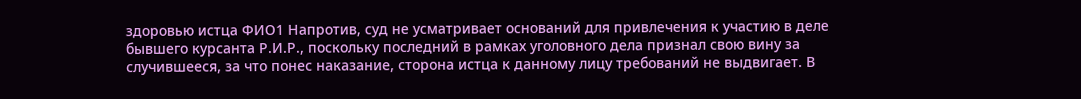здоровью истца ФИО1 Напротив, суд не усматривает оснований для привлечения к участию в деле бывшего курсанта Р.И.Р., поскольку последний в рамках уголовного дела признал свою вину за случившееся, за что понес наказание, сторона истца к данному лицу требований не выдвигает. В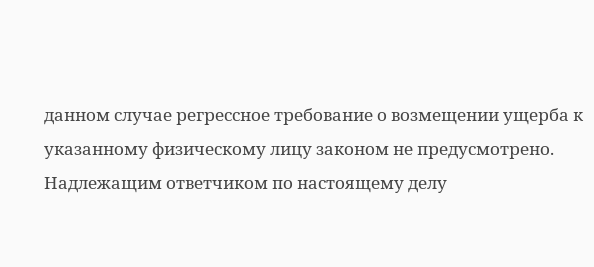данном случае регрессное требование о возмещении ущерба к указанному физическому лицу законом не предусмотрено. Надлежащим ответчиком по настоящему делу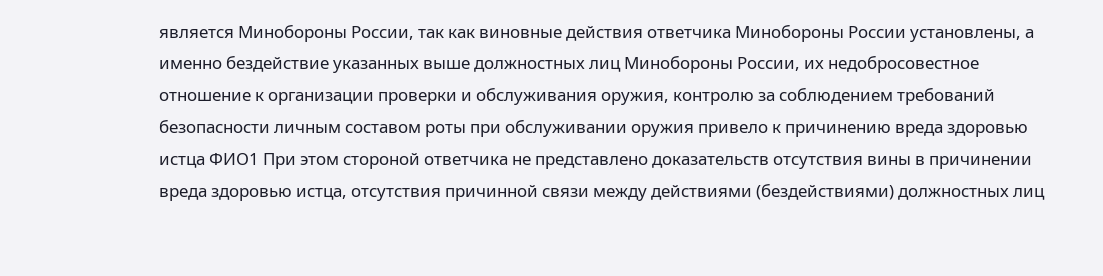является Минобороны России, так как виновные действия ответчика Минобороны России установлены, а именно бездействие указанных выше должностных лиц Минобороны России, их недобросовестное отношение к организации проверки и обслуживания оружия, контролю за соблюдением требований безопасности личным составом роты при обслуживании оружия привело к причинению вреда здоровью истца ФИО1 При этом стороной ответчика не представлено доказательств отсутствия вины в причинении вреда здоровью истца, отсутствия причинной связи между действиями (бездействиями) должностных лиц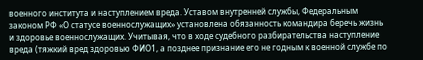военного института и наступлением вреда. Уставом внутренней службы, Федеральным законом РФ «О статусе военнослужащих» установлена обязанность командира беречь жизнь и здоровье военнослужащих. Учитывая, что в ходе судебного разбирательства наступление вреда (тяжкий вред здоровью ФИО1, а позднее признание его не годным к военной службе по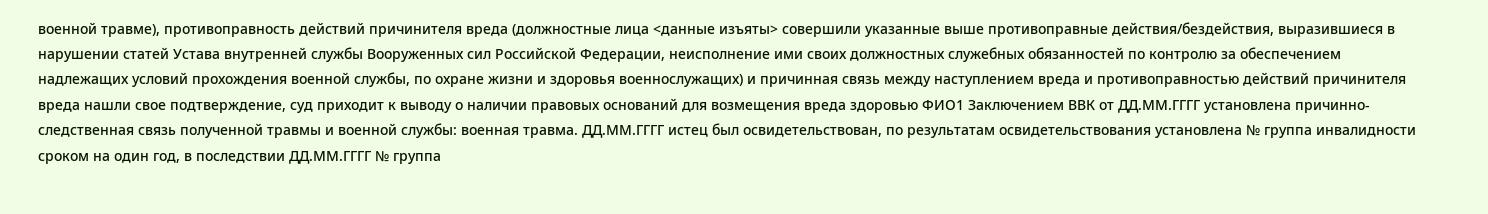военной травме), противоправность действий причинителя вреда (должностные лица <данные изъяты> совершили указанные выше противоправные действия/бездействия, выразившиеся в нарушении статей Устава внутренней службы Вооруженных сил Российской Федерации, неисполнение ими своих должностных служебных обязанностей по контролю за обеспечением надлежащих условий прохождения военной службы, по охране жизни и здоровья военнослужащих) и причинная связь между наступлением вреда и противоправностью действий причинителя вреда нашли свое подтверждение, суд приходит к выводу о наличии правовых оснований для возмещения вреда здоровью ФИО1 Заключением ВВК от ДД.ММ.ГГГГ установлена причинно-следственная связь полученной травмы и военной службы: военная травма. ДД.ММ.ГГГГ истец был освидетельствован, по результатам освидетельствования установлена № группа инвалидности сроком на один год, в последствии ДД.ММ.ГГГГ № группа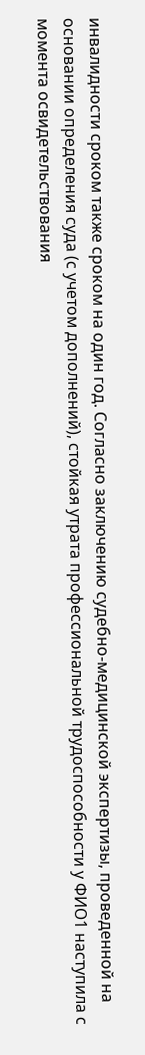инвалидности сроком также сроком на один год. Согласно заключению судебно-медицинской экспертизы, проведенной на основании определения суда (с учетом дополнений), стойкая утрата профессиональной трудоспособности у ФИО1 наступила с момента освидетельствования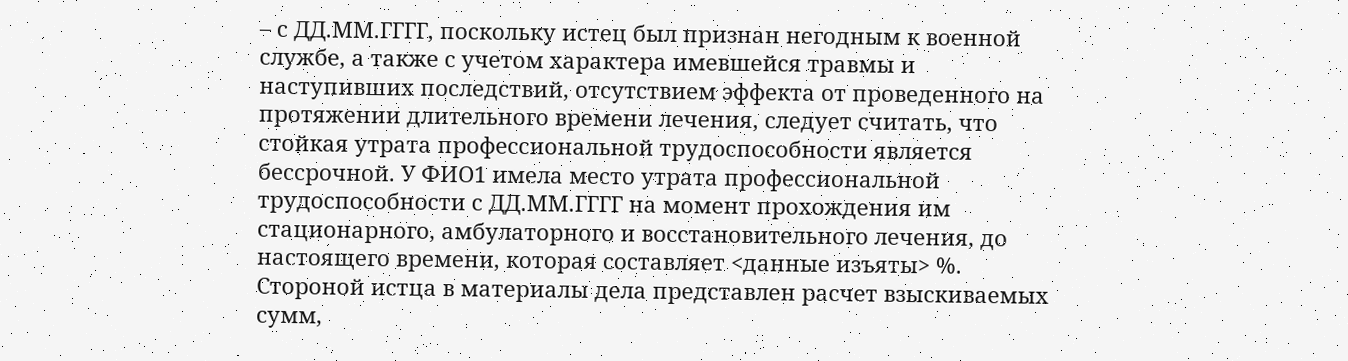– с ДД.ММ.ГГГГ, поскольку истец был признан негодным к военной службе, а также с учетом характера имевшейся травмы и наступивших последствий, отсутствием эффекта от проведенного на протяжении длительного времени лечения, следует считать, что стойкая утрата профессиональной трудоспособности является бессрочной. У ФИО1 имела место утрата профессиональной трудоспособности с ДД.ММ.ГГГГ на момент прохождения им стационарного, амбулаторного и восстановительного лечения, до настоящего времени, которая составляет <данные изъяты> %. Стороной истца в материалы дела представлен расчет взыскиваемых сумм,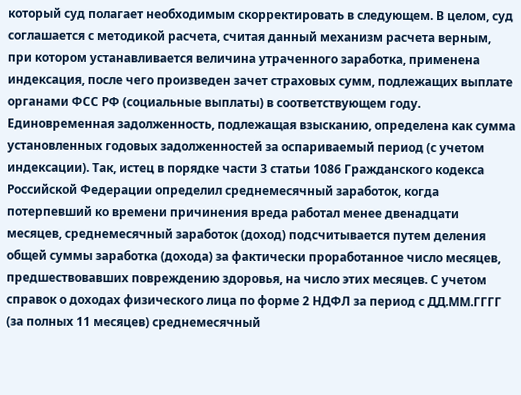который суд полагает необходимым скорректировать в следующем. В целом, суд соглашается с методикой расчета, считая данный механизм расчета верным, при котором устанавливается величина утраченного заработка, применена индексация, после чего произведен зачет страховых сумм, подлежащих выплате органами ФСС РФ (социальные выплаты) в соответствующем году. Единовременная задолженность, подлежащая взысканию, определена как сумма установленных годовых задолженностей за оспариваемый период (с учетом индексации). Так, истец в порядке части 3 статьи 1086 Гражданского кодекса Российской Федерации определил среднемесячный заработок, когда потерпевший ко времени причинения вреда работал менее двенадцати месяцев, среднемесячный заработок (доход) подсчитывается путем деления общей суммы заработка (дохода) за фактически проработанное число месяцев, предшествовавших повреждению здоровья, на число этих месяцев. С учетом справок о доходах физического лица по форме 2 НДФЛ за период с ДД.ММ.ГГГГ (за полных 11 месяцев) среднемесячный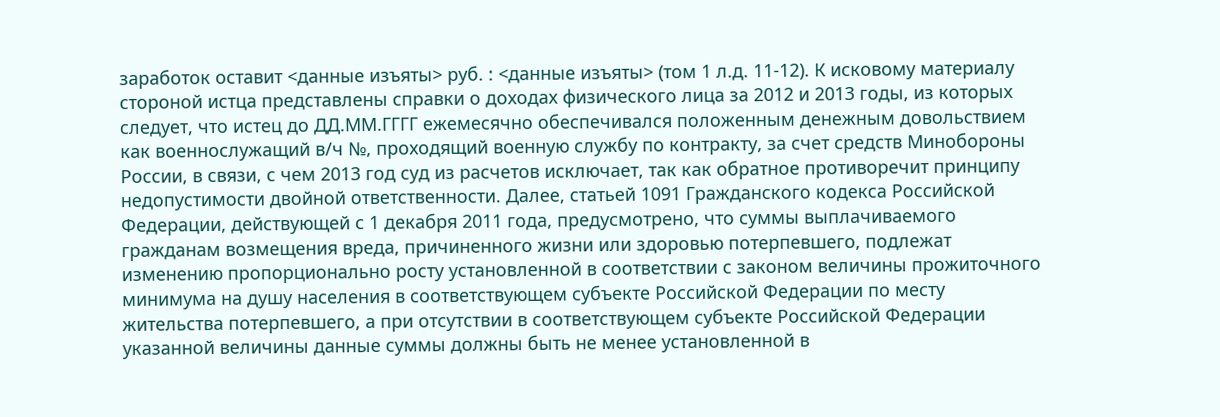заработок оставит <данные изъяты> руб. : <данные изъяты> (том 1 л.д. 11-12). К исковому материалу стороной истца представлены справки о доходах физического лица за 2012 и 2013 годы, из которых следует, что истец до ДД.ММ.ГГГГ ежемесячно обеспечивался положенным денежным довольствием как военнослужащий в/ч №, проходящий военную службу по контракту, за счет средств Минобороны России, в связи, с чем 2013 год суд из расчетов исключает, так как обратное противоречит принципу недопустимости двойной ответственности. Далее, статьей 1091 Гражданского кодекса Российской Федерации, действующей с 1 декабря 2011 года, предусмотрено, что суммы выплачиваемого гражданам возмещения вреда, причиненного жизни или здоровью потерпевшего, подлежат изменению пропорционально росту установленной в соответствии с законом величины прожиточного минимума на душу населения в соответствующем субъекте Российской Федерации по месту жительства потерпевшего, а при отсутствии в соответствующем субъекте Российской Федерации указанной величины данные суммы должны быть не менее установленной в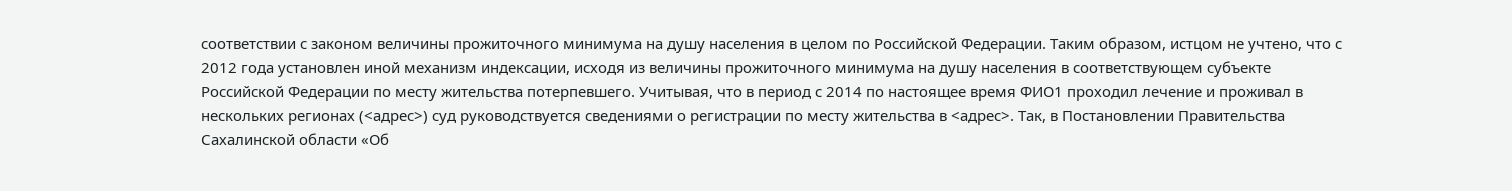соответствии с законом величины прожиточного минимума на душу населения в целом по Российской Федерации. Таким образом, истцом не учтено, что с 2012 года установлен иной механизм индексации, исходя из величины прожиточного минимума на душу населения в соответствующем субъекте Российской Федерации по месту жительства потерпевшего. Учитывая, что в период с 2014 по настоящее время ФИО1 проходил лечение и проживал в нескольких регионах (<адрес>) суд руководствуется сведениями о регистрации по месту жительства в <адрес>. Так, в Постановлении Правительства Сахалинской области «Об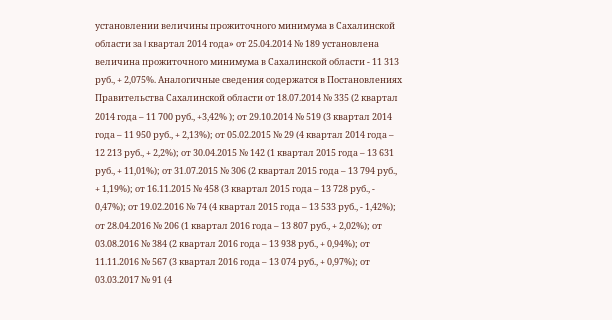установлении величины прожиточного минимума в Сахалинской области за I квартал 2014 года» от 25.04.2014 № 189 установлена величина прожиточного минимума в Сахалинской области - 11 313 руб., + 2,075%. Аналогичные сведения содержатся в Постановлениях Правительства Сахалинской области от 18.07.2014 № 335 (2 квартал 2014 года – 11 700 руб., +3,42% ); от 29.10.2014 № 519 (3 квартал 2014 года – 11 950 руб., + 2,13%); от 05.02.2015 № 29 (4 квартал 2014 года – 12 213 руб., + 2,2%); от 30.04.2015 № 142 (1 квартал 2015 года – 13 631 руб., + 11,01%); от 31.07.2015 № 306 (2 квартал 2015 года – 13 794 руб., + 1,19%); от 16.11.2015 № 458 (3 квартал 2015 года – 13 728 руб., - 0,47%); от 19.02.2016 № 74 (4 квартал 2015 года – 13 533 руб., - 1,42%); от 28.04.2016 № 206 (1 квартал 2016 года – 13 807 руб., + 2,02%); от 03.08.2016 № 384 (2 квартал 2016 года – 13 938 руб., + 0,94%); от 11.11.2016 № 567 (3 квартал 2016 года – 13 074 руб., + 0,97%); от 03.03.2017 № 91 (4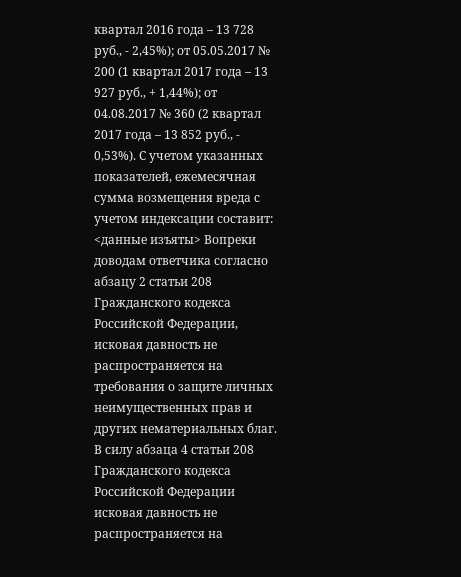квартал 2016 года – 13 728 руб., - 2,45%); от 05.05.2017 № 200 (1 квартал 2017 года – 13 927 руб., + 1,44%); от 04.08.2017 № 360 (2 квартал 2017 года – 13 852 руб., - 0,53%). С учетом указанных показателей, ежемесячная сумма возмещения вреда с учетом индексации составит: <данные изъяты> Вопреки доводам ответчика согласно абзацу 2 статьи 208 Гражданского кодекса Российской Федерации, исковая давность не распространяется на требования о защите личных неимущественных прав и других нематериальных благ. В силу абзаца 4 статьи 208 Гражданского кодекса Российской Федерации исковая давность не распространяется на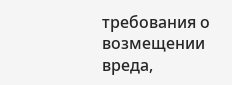требования о возмещении вреда,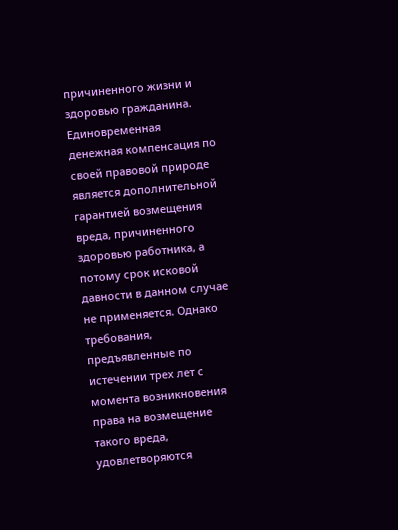причиненного жизни и здоровью гражданина. Единовременная денежная компенсация по своей правовой природе является дополнительной гарантией возмещения вреда, причиненного здоровью работника, а потому срок исковой давности в данном случае не применяется. Однако требования, предъявленные по истечении трех лет с момента возникновения права на возмещение такого вреда, удовлетворяются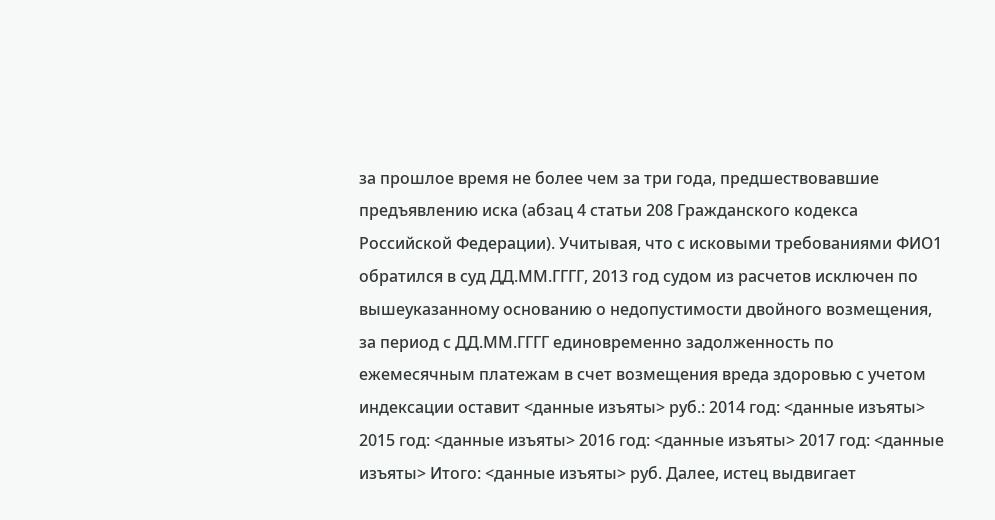за прошлое время не более чем за три года, предшествовавшие предъявлению иска (абзац 4 статьи 208 Гражданского кодекса Российской Федерации). Учитывая, что с исковыми требованиями ФИО1 обратился в суд ДД.ММ.ГГГГ, 2013 год судом из расчетов исключен по вышеуказанному основанию о недопустимости двойного возмещения, за период с ДД.ММ.ГГГГ единовременно задолженность по ежемесячным платежам в счет возмещения вреда здоровью с учетом индексации оставит <данные изъяты> руб.: 2014 год: <данные изъяты> 2015 год: <данные изъяты> 2016 год: <данные изъяты> 2017 год: <данные изъяты> Итого: <данные изъяты> руб. Далее, истец выдвигает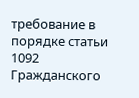требование в порядке статьи 1092 Гражданского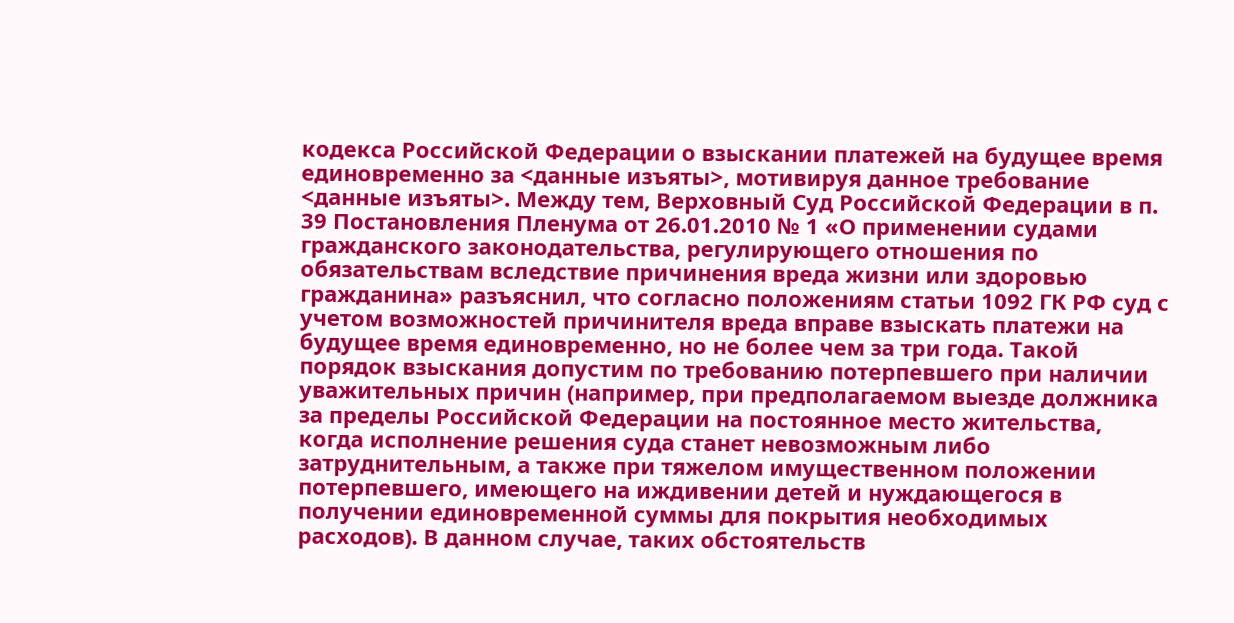кодекса Российской Федерации о взыскании платежей на будущее время единовременно за <данные изъяты>, мотивируя данное требование <данные изъяты>. Между тем, Верховный Суд Российской Федерации в п. 39 Постановления Пленума от 26.01.2010 № 1 «О применении судами гражданского законодательства, регулирующего отношения по обязательствам вследствие причинения вреда жизни или здоровью гражданина» разъяснил, что согласно положениям статьи 1092 ГК РФ суд с учетом возможностей причинителя вреда вправе взыскать платежи на будущее время единовременно, но не более чем за три года. Такой порядок взыскания допустим по требованию потерпевшего при наличии уважительных причин (например, при предполагаемом выезде должника за пределы Российской Федерации на постоянное место жительства, когда исполнение решения суда станет невозможным либо затруднительным, а также при тяжелом имущественном положении потерпевшего, имеющего на иждивении детей и нуждающегося в получении единовременной суммы для покрытия необходимых расходов). В данном случае, таких обстоятельств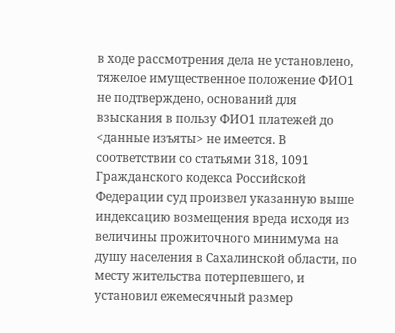в ходе рассмотрения дела не установлено, тяжелое имущественное положение ФИО1 не подтверждено, оснований для взыскания в пользу ФИО1 платежей до <данные изъяты> не имеется. В соответствии со статьями 318, 1091 Гражданского кодекса Российской Федерации суд произвел указанную выше индексацию возмещения вреда исходя из величины прожиточного минимума на душу населения в Сахалинской области, по месту жительства потерпевшего, и установил ежемесячный размер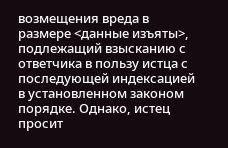возмещения вреда в размере <данные изъяты>, подлежащий взысканию с ответчика в пользу истца с последующей индексацией в установленном законом порядке. Однако, истец просит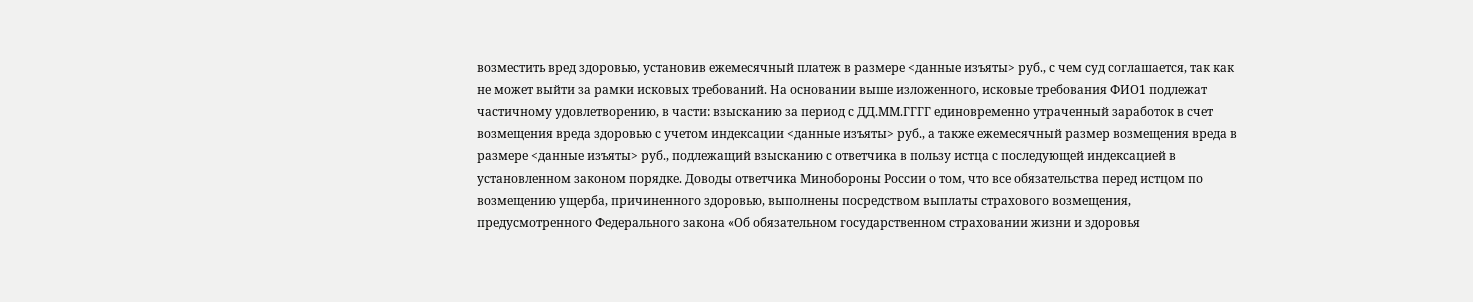возместить вред здоровью, установив ежемесячный платеж в размере <данные изъяты> руб., с чем суд соглашается, так как не может выйти за рамки исковых требований. На основании выше изложенного, исковые требования ФИО1 подлежат частичному удовлетворению, в части: взысканию за период с ДД.ММ.ГГГГ единовременно утраченный заработок в счет возмещения вреда здоровью с учетом индексации <данные изъяты> руб., а также ежемесячный размер возмещения вреда в размере <данные изъяты> руб., подлежащий взысканию с ответчика в пользу истца с последующей индексацией в установленном законом порядке. Доводы ответчика Минобороны России о том, что все обязательства перед истцом по возмещению ущерба, причиненного здоровью, выполнены посредством выплаты страхового возмещения, предусмотренного Федерального закона «Об обязательном государственном страховании жизни и здоровья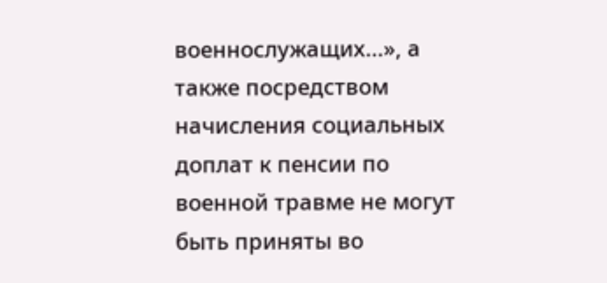военнослужащих...», а также посредством начисления социальных доплат к пенсии по военной травме не могут быть приняты во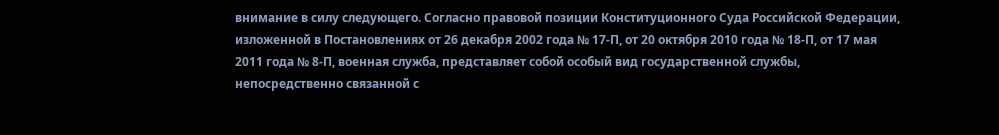внимание в силу следующего. Согласно правовой позиции Конституционного Суда Российской Федерации, изложенной в Постановлениях от 26 декабря 2002 года № 17-П, от 20 октября 2010 года № 18-П, от 17 мая 2011 года № 8-П, военная служба, представляет собой особый вид государственной службы, непосредственно связанной с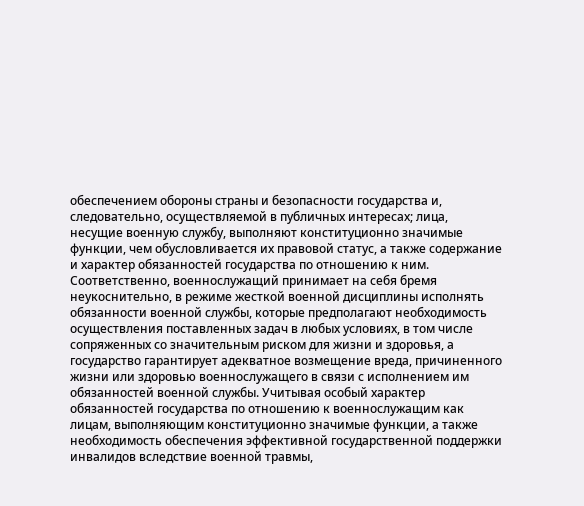обеспечением обороны страны и безопасности государства и, следовательно, осуществляемой в публичных интересах; лица, несущие военную службу, выполняют конституционно значимые функции, чем обусловливается их правовой статус, а также содержание и характер обязанностей государства по отношению к ним. Соответственно, военнослужащий принимает на себя бремя неукоснительно, в режиме жесткой военной дисциплины исполнять обязанности военной службы, которые предполагают необходимость осуществления поставленных задач в любых условиях, в том числе сопряженных со значительным риском для жизни и здоровья, а государство гарантирует адекватное возмещение вреда, причиненного жизни или здоровью военнослужащего в связи с исполнением им обязанностей военной службы. Учитывая особый характер обязанностей государства по отношению к военнослужащим как лицам, выполняющим конституционно значимые функции, а также необходимость обеспечения эффективной государственной поддержки инвалидов вследствие военной травмы,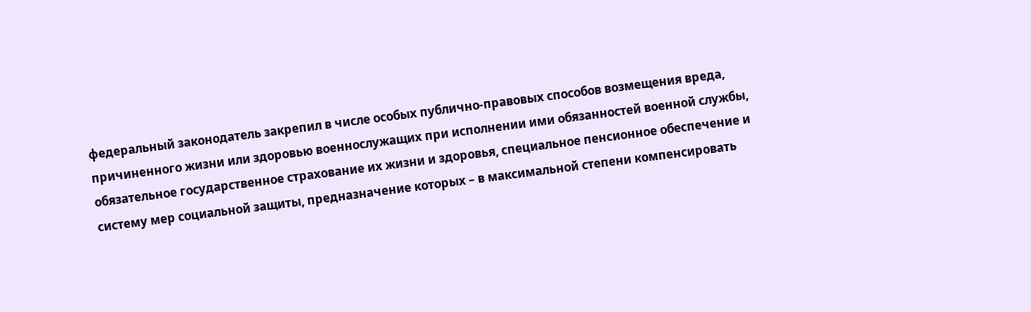федеральный законодатель закрепил в числе особых публично-правовых способов возмещения вреда, причиненного жизни или здоровью военнослужащих при исполнении ими обязанностей военной службы, обязательное государственное страхование их жизни и здоровья, специальное пенсионное обеспечение и систему мер социальной защиты, предназначение которых – в максимальной степени компенсировать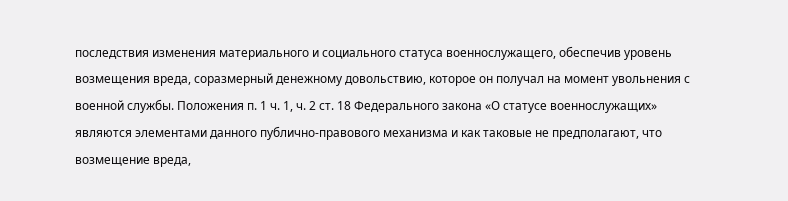последствия изменения материального и социального статуса военнослужащего, обеспечив уровень возмещения вреда, соразмерный денежному довольствию, которое он получал на момент увольнения с военной службы. Положения п. 1 ч. 1, ч. 2 ст. 18 Федерального закона «О статусе военнослужащих» являются элементами данного публично-правового механизма и как таковые не предполагают, что возмещение вреда,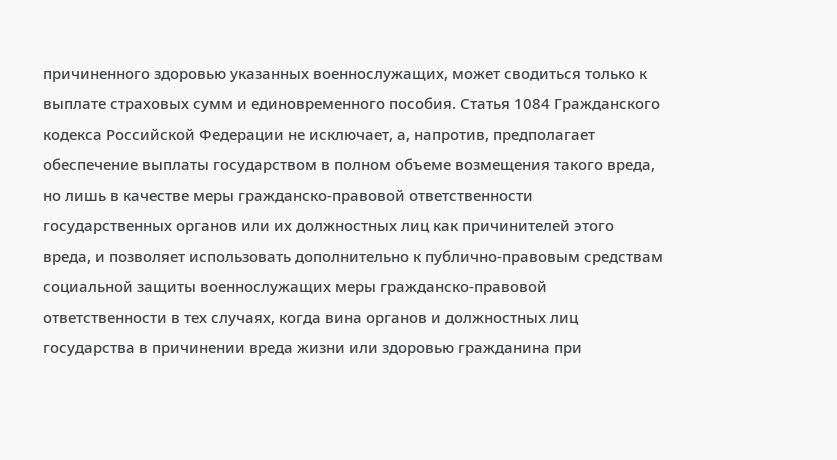причиненного здоровью указанных военнослужащих, может сводиться только к выплате страховых сумм и единовременного пособия. Статья 1084 Гражданского кодекса Российской Федерации не исключает, а, напротив, предполагает обеспечение выплаты государством в полном объеме возмещения такого вреда, но лишь в качестве меры гражданско-правовой ответственности государственных органов или их должностных лиц как причинителей этого вреда, и позволяет использовать дополнительно к публично-правовым средствам социальной защиты военнослужащих меры гражданско-правовой ответственности в тех случаях, когда вина органов и должностных лиц государства в причинении вреда жизни или здоровью гражданина при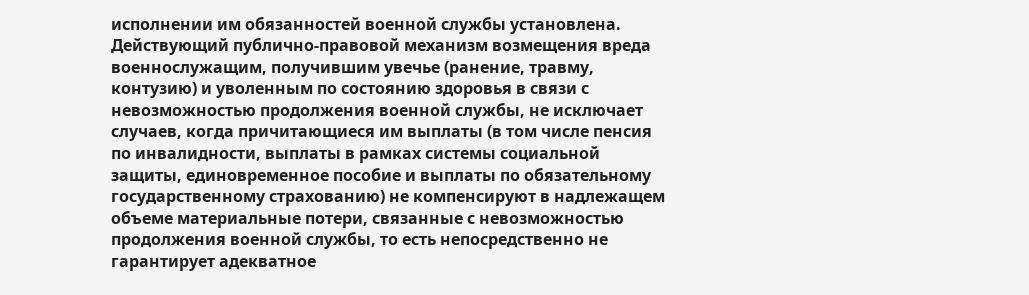исполнении им обязанностей военной службы установлена. Действующий публично-правовой механизм возмещения вреда военнослужащим, получившим увечье (ранение, травму, контузию) и уволенным по состоянию здоровья в связи с невозможностью продолжения военной службы, не исключает случаев, когда причитающиеся им выплаты (в том числе пенсия по инвалидности, выплаты в рамках системы социальной защиты, единовременное пособие и выплаты по обязательному государственному страхованию) не компенсируют в надлежащем объеме материальные потери, связанные с невозможностью продолжения военной службы, то есть непосредственно не гарантирует адекватное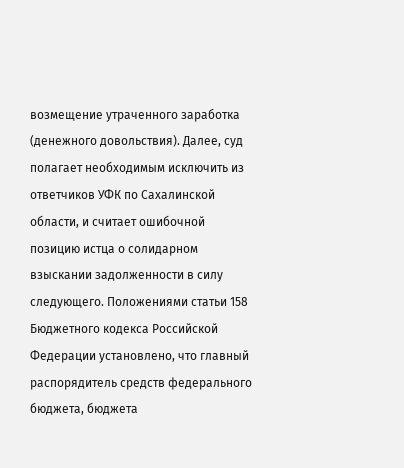возмещение утраченного заработка (денежного довольствия). Далее, суд полагает необходимым исключить из ответчиков УФК по Сахалинской области, и считает ошибочной позицию истца о солидарном взыскании задолженности в силу следующего. Положениями статьи 158 Бюджетного кодекса Российской Федерации установлено, что главный распорядитель средств федерального бюджета, бюджета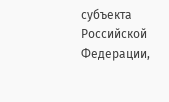субъекта Российской Федерации,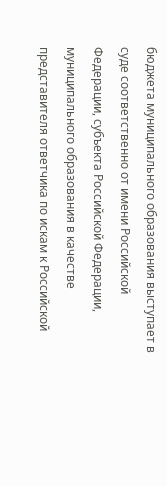бюджета муниципального образования выступает в суде соответственно от имени Российской Федерации, субъекта Российской Федерации, муниципального образования в качестве представителя ответчика по искам к Российской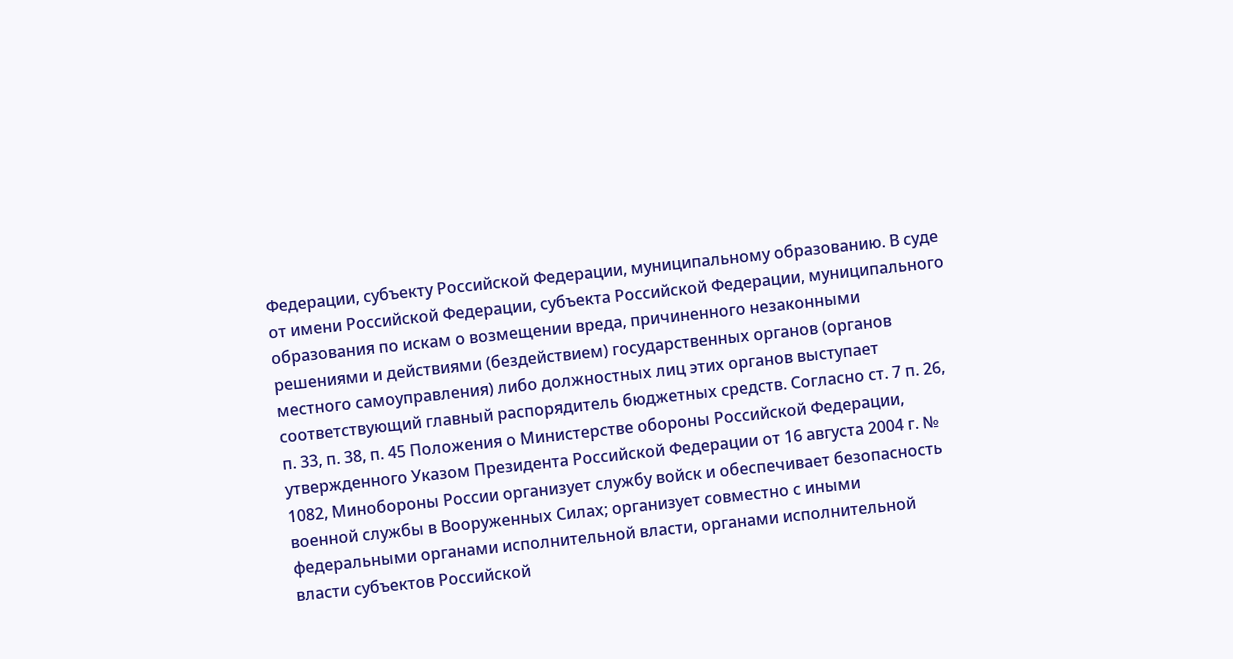Федерации, субъекту Российской Федерации, муниципальному образованию. В суде от имени Российской Федерации, субъекта Российской Федерации, муниципального образования по искам о возмещении вреда, причиненного незаконными решениями и действиями (бездействием) государственных органов (органов местного самоуправления) либо должностных лиц этих органов выступает соответствующий главный распорядитель бюджетных средств. Согласно ст. 7 п. 26, п. 33, п. 38, п. 45 Положения о Министерстве обороны Российской Федерации, утвержденного Указом Президента Российской Федерации от 16 августа 2004 г. № 1082, Минобороны России организует службу войск и обеспечивает безопасность военной службы в Вооруженных Силах; организует совместно с иными федеральными органами исполнительной власти, органами исполнительной власти субъектов Российской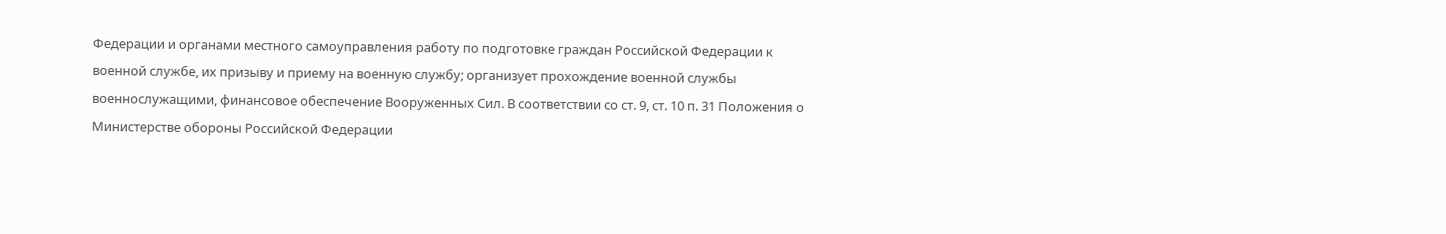Федерации и органами местного самоуправления работу по подготовке граждан Российской Федерации к военной службе, их призыву и приему на военную службу; организует прохождение военной службы военнослужащими, финансовое обеспечение Вооруженных Сил. В соответствии со ст. 9, ст. 10 п. 31 Положения о Министерстве обороны Российской Федерации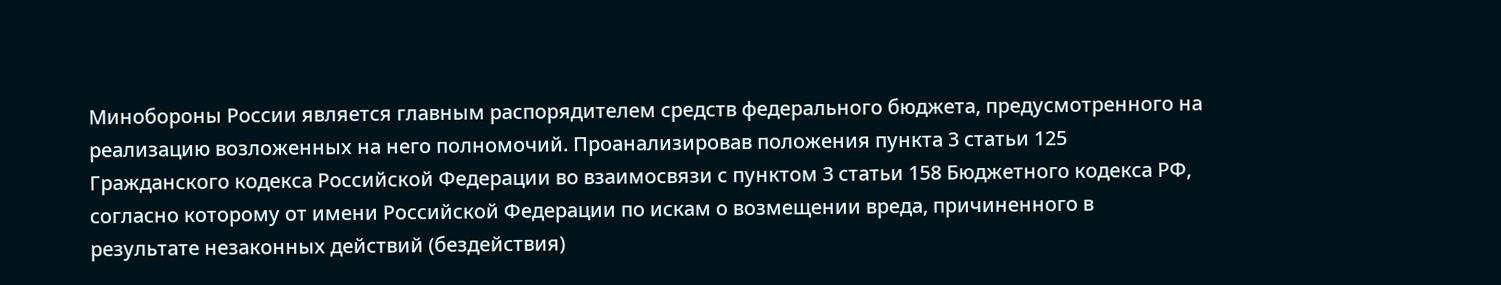Минобороны России является главным распорядителем средств федерального бюджета, предусмотренного на реализацию возложенных на него полномочий. Проанализировав положения пункта 3 статьи 125 Гражданского кодекса Российской Федерации во взаимосвязи с пунктом 3 статьи 158 Бюджетного кодекса РФ, согласно которому от имени Российской Федерации по искам о возмещении вреда, причиненного в результате незаконных действий (бездействия)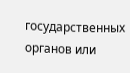государственных органов или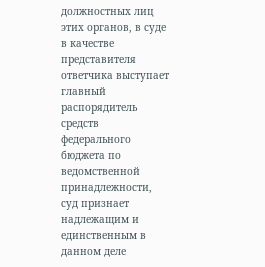должностных лиц этих органов, в суде в качестве представителя ответчика выступает главный распорядитель средств федерального бюджета по ведомственной принадлежности, суд признает надлежащим и единственным в данном деле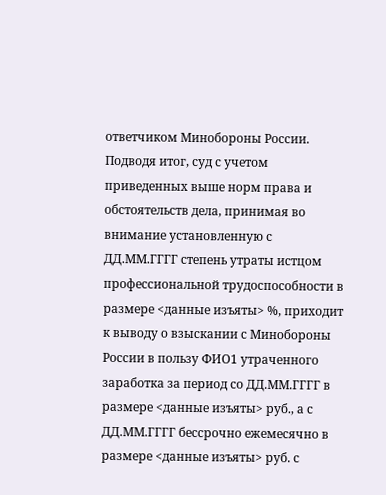ответчиком Минобороны России. Подводя итог, суд с учетом приведенных выше норм права и обстоятельств дела, принимая во внимание установленную с ДД.ММ.ГГГГ степень утраты истцом профессиональной трудоспособности в размере <данные изъяты> %, приходит к выводу о взыскании с Минобороны России в пользу ФИО1 утраченного заработка за период со ДД.ММ.ГГГГ в размере <данные изъяты> руб., а с ДД.ММ.ГГГГ бессрочно ежемесячно в размере <данные изъяты> руб. с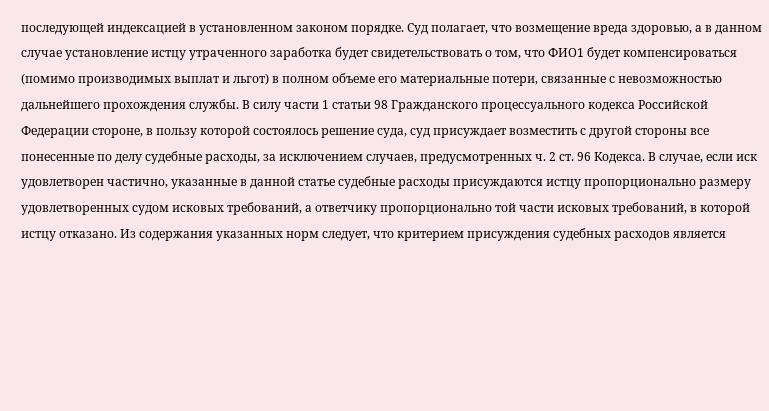последующей индексацией в установленном законом порядке. Суд полагает, что возмещение вреда здоровью, а в данном случае установление истцу утраченного заработка будет свидетельствовать о том, что ФИО1 будет компенсироваться (помимо производимых выплат и льгот) в полном объеме его материальные потери, связанные с невозможностью дальнейшего прохождения службы. В силу части 1 статьи 98 Гражданского процессуального кодекса Российской Федерации стороне, в пользу которой состоялось решение суда, суд присуждает возместить с другой стороны все понесенные по делу судебные расходы, за исключением случаев, предусмотренных ч. 2 ст. 96 Кодекса. В случае, если иск удовлетворен частично, указанные в данной статье судебные расходы присуждаются истцу пропорционально размеру удовлетворенных судом исковых требований, а ответчику пропорционально той части исковых требований, в которой истцу отказано. Из содержания указанных норм следует, что критерием присуждения судебных расходов является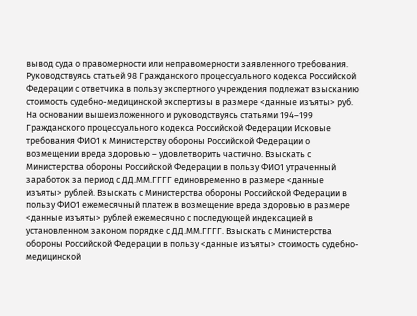вывод суда о правомерности или неправомерности заявленного требования. Руководствуясь статьей 98 Гражданского процессуального кодекса Российской Федерации с ответчика в пользу экспертного учреждения подлежат взысканию стоимость судебно-медицинской экспертизы в размере <данные изъяты> руб. На основании вышеизложенного и руководствуясь статьями 194–199 Гражданского процессуального кодекса Российской Федерации Исковые требования ФИО1 к Министерству обороны Российской Федерации о возмещении вреда здоровью – удовлетворить частично. Взыскать с Министерства обороны Российской Федерации в пользу ФИО1 утраченный заработок за период с ДД.ММ.ГГГГ единовременно в размере <данные изъяты> рублей. Взыскать с Министерства обороны Российской Федерации в пользу ФИО1 ежемесячный платеж в возмещение вреда здоровью в размере <данные изъяты> рублей ежемесячно с последующей индексацией в установленном законом порядке с ДД.ММ.ГГГГ. Взыскать с Министерства обороны Российской Федерации в пользу <данные изъяты> стоимость судебно-медицинской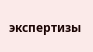экспертизы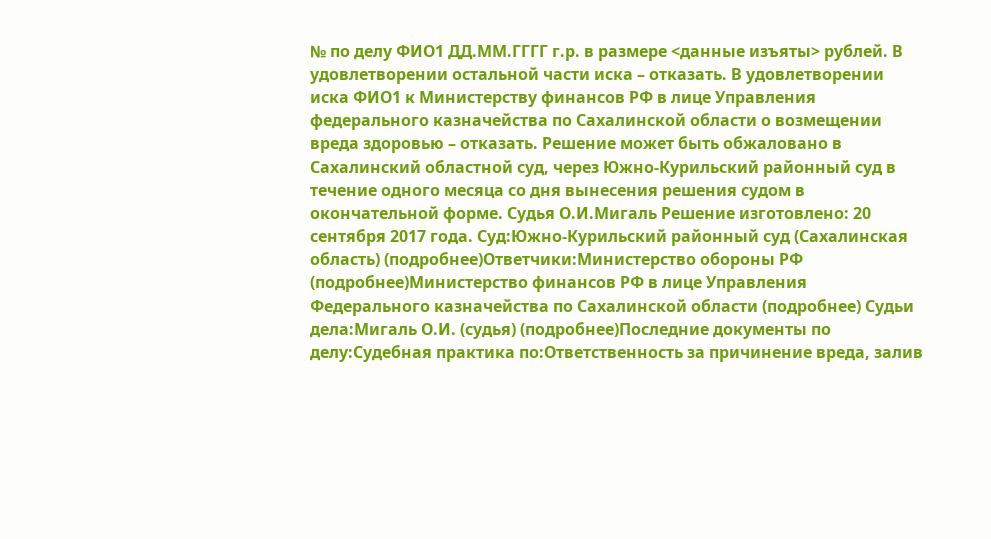№ по делу ФИО1 ДД.ММ.ГГГГ г.р. в размере <данные изъяты> рублей. В удовлетворении остальной части иска – отказать. В удовлетворении иска ФИО1 к Министерству финансов РФ в лице Управления федерального казначейства по Сахалинской области о возмещении вреда здоровью – отказать. Решение может быть обжаловано в Сахалинский областной суд, через Южно-Курильский районный суд в течение одного месяца со дня вынесения решения судом в окончательной форме. Судья О.И.Мигаль Решение изготовлено: 20 сентября 2017 года. Суд:Южно-Курильский районный суд (Сахалинская область) (подробнее)Ответчики:Министерство обороны РФ (подробнее)Министерство финансов РФ в лице Управления Федерального казначейства по Сахалинской области (подробнее) Судьи дела:Мигаль О.И. (судья) (подробнее)Последние документы по делу:Судебная практика по:Ответственность за причинение вреда, залив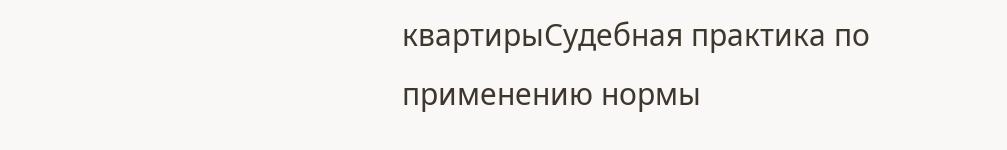квартирыСудебная практика по применению нормы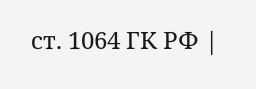ст. 1064 ГК РФ |